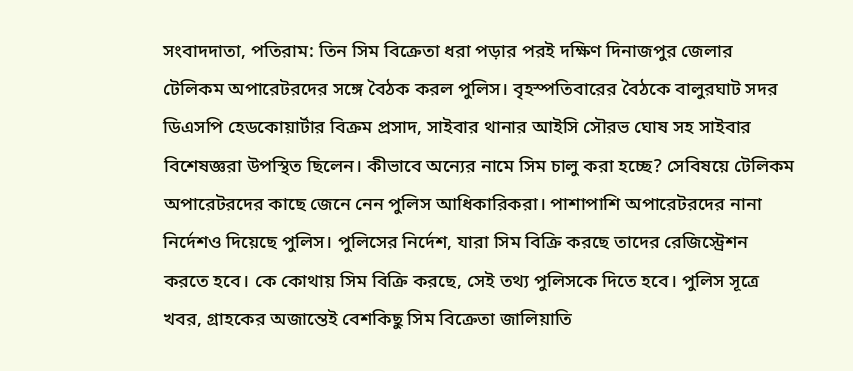সংবাদদাতা, পতিরাম: তিন সিম বিক্রেতা ধরা পড়ার পরই দক্ষিণ দিনাজপুর জেলার টেলিকম অপারেটরদের সঙ্গে বৈঠক করল পুলিস। বৃহস্পতিবারের বৈঠকে বালুরঘাট সদর ডিএসপি হেডকোয়ার্টার বিক্রম প্রসাদ, সাইবার থানার আইসি সৌরভ ঘোষ সহ সাইবার বিশেষজ্ঞরা উপস্থিত ছিলেন। কীভাবে অন্যের নামে সিম চালু করা হচ্ছে? সেবিষয়ে টেলিকম অপারেটরদের কাছে জেনে নেন পুলিস আধিকারিকরা। পাশাপাশি অপারেটরদের নানা নির্দেশও দিয়েছে পুলিস। পুলিসের নির্দেশ, যারা সিম বিক্রি করছে তাদের রেজিস্ট্রেশন করতে হবে। কে কোথায় সিম বিক্রি করছে, সেই তথ্য পুলিসকে দিতে হবে। পুলিস সূত্রে খবর, গ্রাহকের অজান্তেই বেশকিছু সিম বিক্রেতা জালিয়াতি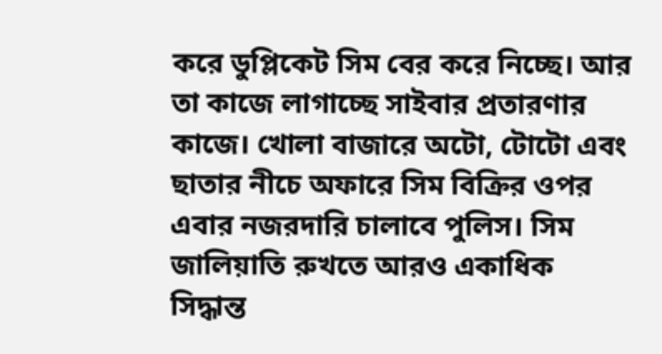করে ডুপ্লিকেট সিম বের করে নিচ্ছে। আর তা কাজে লাগাচ্ছে সাইবার প্রতারণার কাজে। খোলা বাজারে অটো, টোটো এবং ছাতার নীচে অফারে সিম বিক্রির ওপর এবার নজরদারি চালাবে পুলিস। সিম জালিয়াতি রুখতে আরও একাধিক সিদ্ধান্ত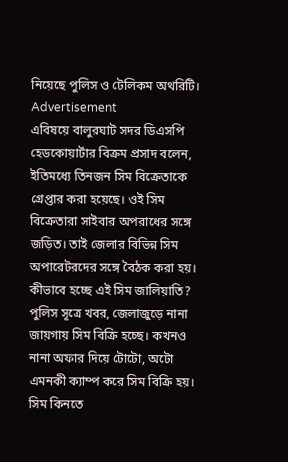নিয়েছে পুলিস ও টেলিকম অথরিটি।
Advertisement
এবিষয়ে বালুরঘাট সদর ডিএসপি হেডকোয়ার্টার বিক্রম প্রসাদ বলেন, ইতিমধ্যে তিনজন সিম বিক্রেতাকে গ্রেপ্তার করা হয়েছে। ওই সিম বিক্রেতারা সাইবার অপরাধের সঙ্গে জড়িত। তাই জেলার বিভিন্ন সিম অপারেটরদের সঙ্গে বৈঠক করা হয়।
কীভাবে হচ্ছে এই সিম জালিয়াতি? পুলিস সূত্রে খবর, জেলাজুড়ে নানা জায়গায় সিম বিক্রি হচ্ছে। কখনও নানা অফার দিয়ে টোটো, অটো এমনকী ক্যাম্প করে সিম বিক্রি হয়। সিম কিনতে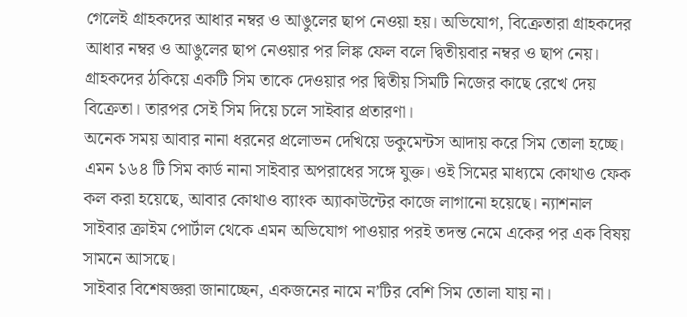গেলেই গ্রাহকদের আধার নম্বর ও আঙুলের ছাপ নেওয়া হয়। অভিযোগ, বিক্রেতারা গ্রাহকদের আধার নম্বর ও আঙুলের ছাপ নেওয়ার পর লিঙ্ক ফেল বলে দ্বিতীয়বার নম্বর ও ছাপ নেয়। গ্রাহকদের ঠকিয়ে একটি সিম তাকে দেওয়ার পর দ্বিতীয় সিমটি নিজের কাছে রেখে দেয় বিক্রেতা। তারপর সেই সিম দিয়ে চলে সাইবার প্রতারণা।
অনেক সময় আবার নানা ধরনের প্রলোভন দেখিয়ে ডকুমেন্টস আদায় করে সিম তোলা হচ্ছে। এমন ১৬৪ টি সিম কার্ড নানা সাইবার অপরাধের সঙ্গে যুক্ত। ওই সিমের মাধ্যমে কোথাও ফেক কল করা হয়েছে, আবার কোথাও ব্যাংক অ্যাকাউন্টের কাজে লাগানো হয়েছে। ন্যাশনাল সাইবার ক্রাইম পোর্টাল থেকে এমন অভিযোগ পাওয়ার পরই তদন্ত নেমে একের পর এক বিষয় সামনে আসছে।
সাইবার বিশেষজ্ঞরা জানাচ্ছেন, একজনের নামে ন’টির বেশি সিম তোলা যায় না।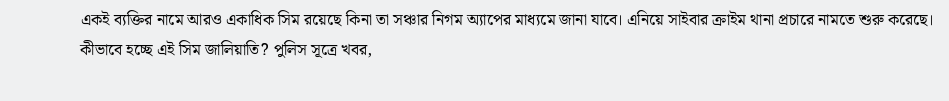একই ব্যক্তির নামে আরও একাধিক সিম রয়েছে কিনা তা সঞ্চার নিগম অ্যাপের মাধ্যমে জানা যাবে। এনিয়ে সাইবার ক্রাইম থানা প্রচারে নামতে শুরু করেছে।
কীভাবে হচ্ছে এই সিম জালিয়াতি? পুলিস সূত্রে খবর,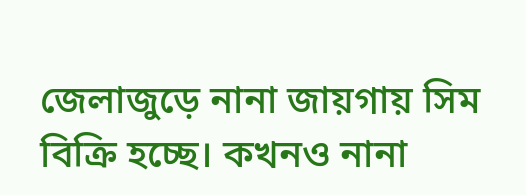জেলাজুড়ে নানা জায়গায় সিম বিক্রি হচ্ছে। কখনও নানা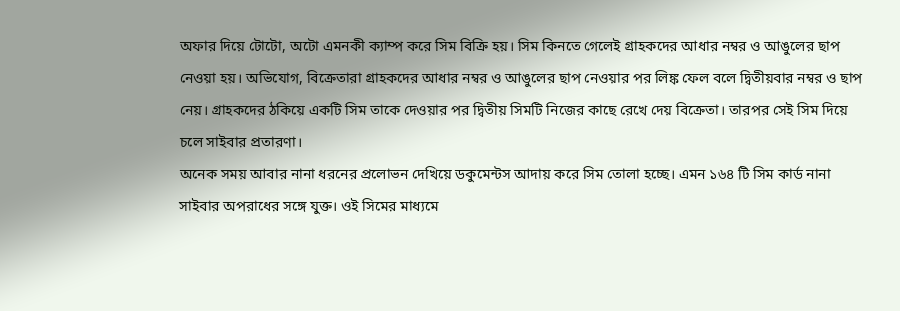অফার দিয়ে টোটো, অটো এমনকী ক্যাম্প করে সিম বিক্রি হয়। সিম কিনতে গেলেই গ্রাহকদের আধার নম্বর ও আঙুলের ছাপ নেওয়া হয়। অভিযোগ, বিক্রেতারা গ্রাহকদের আধার নম্বর ও আঙুলের ছাপ নেওয়ার পর লিঙ্ক ফেল বলে দ্বিতীয়বার নম্বর ও ছাপ নেয়। গ্রাহকদের ঠকিয়ে একটি সিম তাকে দেওয়ার পর দ্বিতীয় সিমটি নিজের কাছে রেখে দেয় বিক্রেতা। তারপর সেই সিম দিয়ে চলে সাইবার প্রতারণা।
অনেক সময় আবার নানা ধরনের প্রলোভন দেখিয়ে ডকুমেন্টস আদায় করে সিম তোলা হচ্ছে। এমন ১৬৪ টি সিম কার্ড নানা সাইবার অপরাধের সঙ্গে যুক্ত। ওই সিমের মাধ্যমে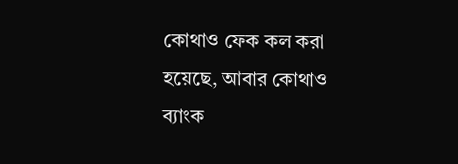কোথাও ফেক কল করা হয়েছে, আবার কোথাও ব্যাংক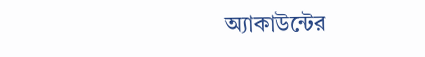অ্যাকাউন্টের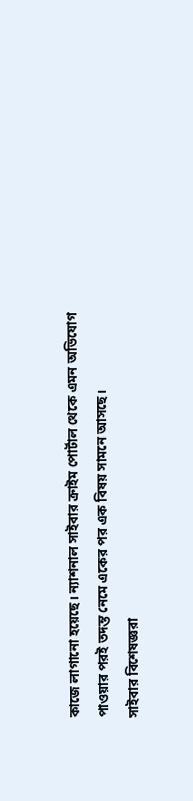কাজে লাগানো হয়েছে। ন্যাশনাল সাইবার ক্রাইম পোর্টাল থেকে এমন অভিযোগ পাওয়ার পরই তদন্ত নেমে একের পর এক বিষয় সামনে আসছে।
সাইবার বিশেষজ্ঞরা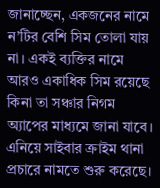জানাচ্ছেন, একজনের নামে ন’টির বেশি সিম তোলা যায় না। একই ব্যক্তির নামে আরও একাধিক সিম রয়েছে কিনা তা সঞ্চার নিগম অ্যাপের মাধ্যমে জানা যাবে। এনিয়ে সাইবার ক্রাইম থানা প্রচারে নামতে শুরু করেছে।